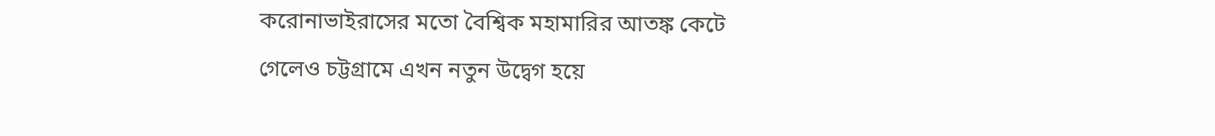করোনাভাইরাসের মতো বৈশ্বিক মহামারির আতঙ্ক কেটে গেলেও চট্টগ্রামে এখন নতুন উদ্বেগ হয়ে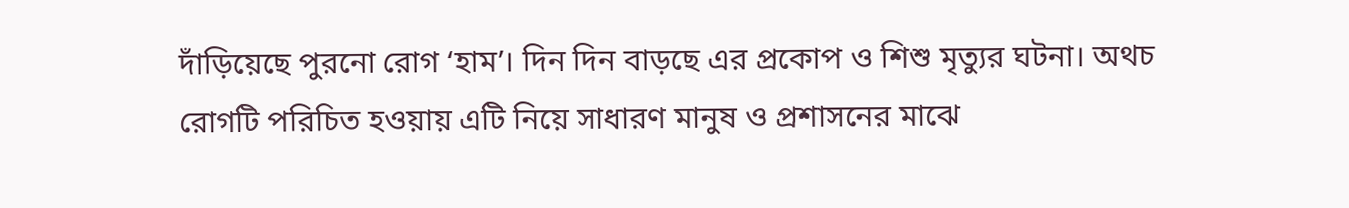দাঁড়িয়েছে পুরনো রোগ ‘হাম’। দিন দিন বাড়ছে এর প্রকোপ ও শিশু মৃত্যুর ঘটনা। অথচ রোগটি পরিচিত হওয়ায় এটি নিয়ে সাধারণ মানুষ ও প্রশাসনের মাঝে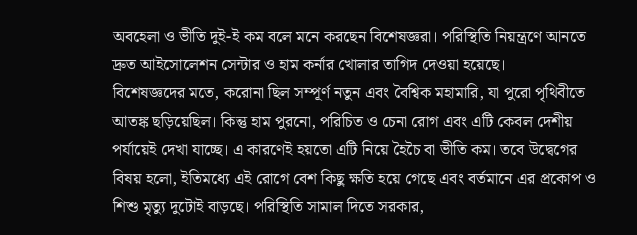অবহেলা ও ভীতি দুই-ই কম বলে মনে করছেন বিশেষজ্ঞরা। পরিস্থিতি নিয়ন্ত্রণে আনতে দ্রুত আইসোলেশন সেন্টার ও হাম কর্নার খোলার তাগিদ দেওয়া হয়েছে।
বিশেষজ্ঞদের মতে, করোনা ছিল সম্পূর্ণ নতুন এবং বৈশ্বিক মহামারি, যা পুরো পৃথিবীতে আতঙ্ক ছড়িয়েছিল। কিন্তু হাম পুরনো, পরিচিত ও চেনা রোগ এবং এটি কেবল দেশীয় পর্যায়েই দেখা যাচ্ছে। এ কারণেই হয়তো এটি নিয়ে হৈচৈ বা ভীতি কম। তবে উদ্বেগের বিষয় হলো, ইতিমধ্যে এই রোগে বেশ কিছু ক্ষতি হয়ে গেছে এবং বর্তমানে এর প্রকোপ ও শিশু মৃত্যু দুটোই বাড়ছে। পরিস্থিতি সামাল দিতে সরকার,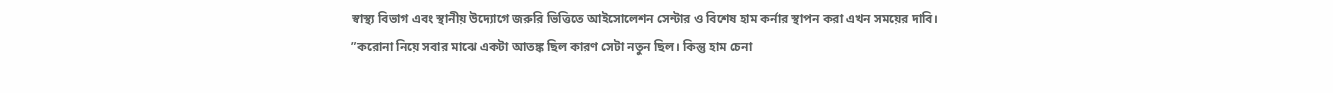স্বাস্থ্য বিভাগ এবং স্থানীয় উদ্যোগে জরুরি ভিত্তিতে আইসোলেশন সেন্টার ও বিশেষ হাম কর্নার স্থাপন করা এখন সময়ের দাবি।
”করোনা নিয়ে সবার মাঝে একটা আতঙ্ক ছিল কারণ সেটা নতুন ছিল। কিন্তু হাম চেনা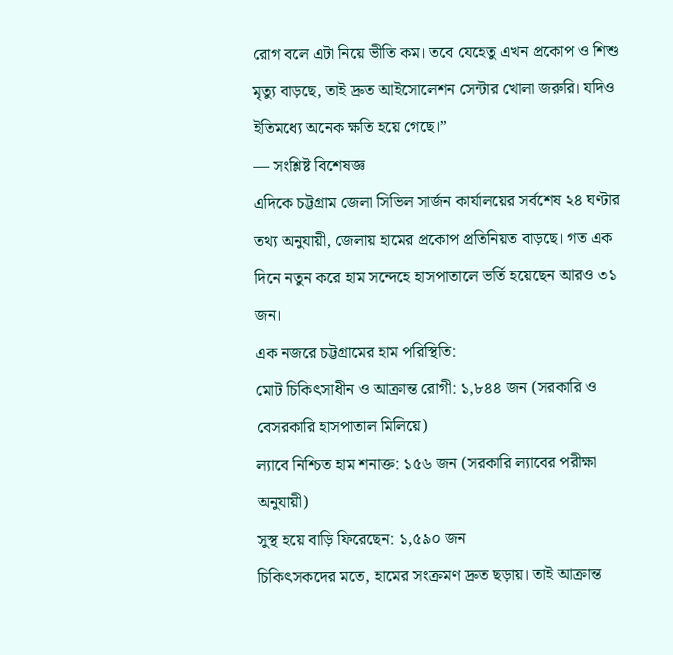রোগ বলে এটা নিয়ে ভীতি কম। তবে যেহেতু এখন প্রকোপ ও শিশু মৃত্যু বাড়ছে, তাই দ্রুত আইসোলেশন সেন্টার খোলা জরুরি। যদিও ইতিমধ্যে অনেক ক্ষতি হয়ে গেছে।”
— সংশ্লিষ্ট বিশেষজ্ঞ
এদিকে চট্টগ্রাম জেলা সিভিল সার্জন কার্যালয়ের সর্বশেষ ২৪ ঘণ্টার তথ্য অনুযায়ী, জেলায় হামের প্রকোপ প্রতিনিয়ত বাড়ছে। গত এক দিনে নতুন করে হাম সন্দেহে হাসপাতালে ভর্তি হয়েছেন আরও ৩১ জন।
এক নজরে চট্টগ্রামের হাম পরিস্থিতি:
মোট চিকিৎসাধীন ও আক্রান্ত রোগী: ১,৮৪৪ জন (সরকারি ও বেসরকারি হাসপাতাল মিলিয়ে)
ল্যাবে নিশ্চিত হাম শনাক্ত: ১৫৬ জন (সরকারি ল্যাবের পরীক্ষা অনুযায়ী)
সুস্থ হয়ে বাড়ি ফিরেছেন: ১,৫৯০ জন
চিকিৎসকদের মতে, হামের সংক্রমণ দ্রুত ছড়ায়। তাই আক্রান্ত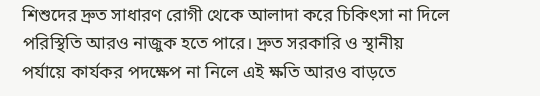শিশুদের দ্রুত সাধারণ রোগী থেকে আলাদা করে চিকিৎসা না দিলে পরিস্থিতি আরও নাজুক হতে পারে। দ্রুত সরকারি ও স্থানীয় পর্যায়ে কার্যকর পদক্ষেপ না নিলে এই ক্ষতি আরও বাড়তে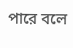পারে বলে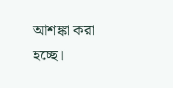আশঙ্কা করা হচ্ছে।